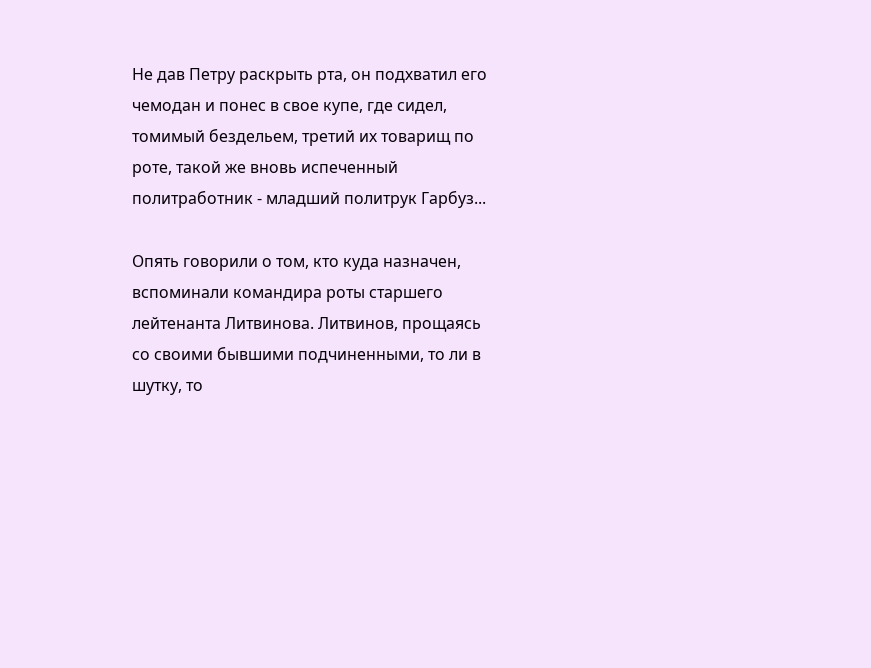Не дав Петру раскрыть рта, он подхватил его чемодан и понес в свое купе, где сидел, томимый бездельем, третий их товарищ по роте, такой же вновь испеченный политработник - младший политрук Гарбуз...

Опять говорили о том, кто куда назначен, вспоминали командира роты старшего лейтенанта Литвинова. Литвинов, прощаясь со своими бывшими подчиненными, то ли в шутку, то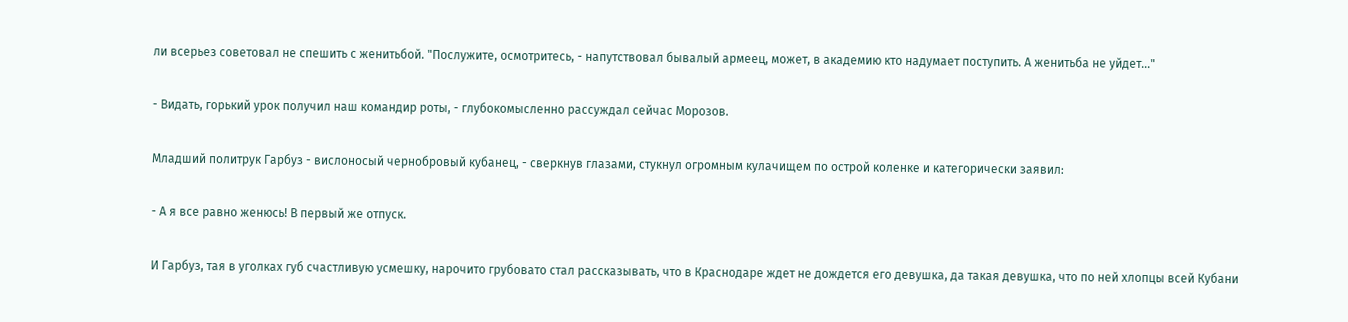ли всерьез советовал не спешить с женитьбой. "Послужите, осмотритесь, - напутствовал бывалый армеец, может, в академию кто надумает поступить. А женитьба не уйдет..."

- Видать, горький урок получил наш командир роты, - глубокомысленно рассуждал сейчас Морозов.

Младший политрук Гарбуз - вислоносый чернобровый кубанец, - сверкнув глазами, стукнул огромным кулачищем по острой коленке и категорически заявил:

- А я все равно женюсь! В первый же отпуск.

И Гарбуз, тая в уголках губ счастливую усмешку, нарочито грубовато стал рассказывать, что в Краснодаре ждет не дождется его девушка, да такая девушка, что по ней хлопцы всей Кубани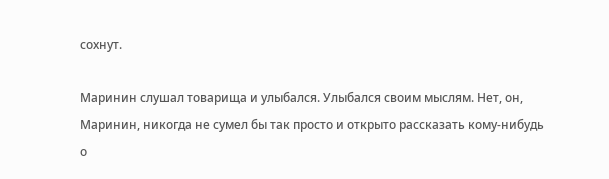сохнут.

Маринин слушал товарища и улыбался. Улыбался своим мыслям. Нет, он, Маринин, никогда не сумел бы так просто и открыто рассказать кому-нибудь о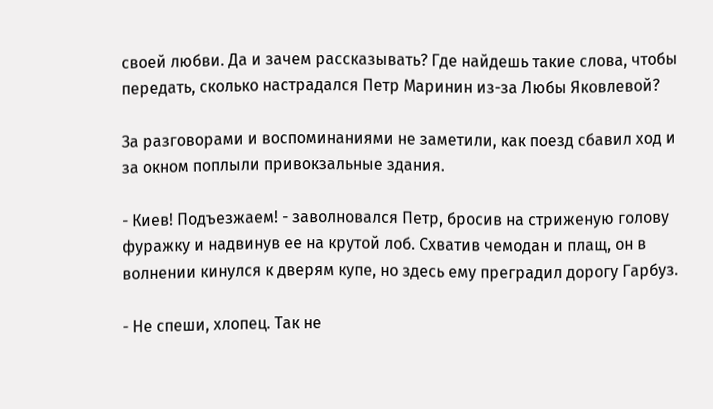своей любви. Да и зачем рассказывать? Где найдешь такие слова, чтобы передать, сколько настрадался Петр Маринин из-за Любы Яковлевой?

За разговорами и воспоминаниями не заметили, как поезд сбавил ход и за окном поплыли привокзальные здания.

- Киев! Подъезжаем! - заволновался Петр, бросив на стриженую голову фуражку и надвинув ее на крутой лоб. Схватив чемодан и плащ, он в волнении кинулся к дверям купе, но здесь ему преградил дорогу Гарбуз.

- Не спеши, хлопец. Так не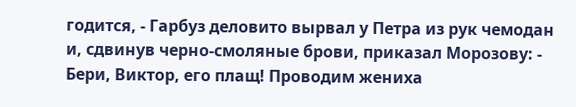годится, - Гарбуз деловито вырвал у Петра из рук чемодан и, сдвинув черно-смоляные брови, приказал Морозову: - Бери, Виктор, его плащ! Проводим жениха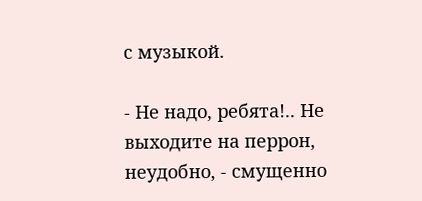с музыкой.

- Не надо, ребята!.. Не выходите на перрон, неудобно, - смущенно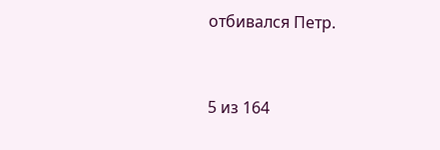отбивался Петр.



5 из 164